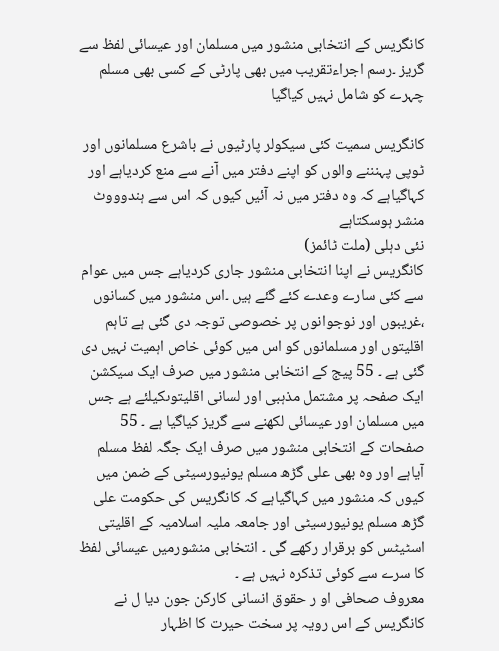کانگریس کے انتخابی منشور میں مسلمان اور عیسائی لفظ سے گریز ۔رسم اجراءتقریب میں بھی پارٹی کے کسی بھی مسلم چہرے کو شامل نہیں کیاگیا

کانگریس سمیت کئی سیکولر پارٹیوں نے باشرع مسلمانوں اور ٹوپی پہنننے والوں کو اپنے دفتر میں آنے سے منع کردیاہے اور کہاگیاہے کہ وہ دفتر میں نہ آئیں کیوں کہ اس سے ہندوووٹ منشر ہوسکتاہے
نئی دہلی (ملت ٹائمز)
کانگریس نے اپنا انتخابی منشور جاری کردیاہے جس میں عوام سے کئی سارے وعدے کئے گئے ہیں ۔اس منشور میں کسانوں ،غریبوں اور نوجوانوں پر خصوصی توجہ دی گئی ہے تاہم اقلیتوں اور مسلمانوں کو اس میں کوئی خاص اہمیت نہیں دی گئی ہے ۔ 55 پیج کے انتخابی منشور میں صرف ایک سیکشن ایک صفحہ پر مشتمل مذہبی اور لسانی اقلیتوںکیلئے ہے جس میں مسلمان اور عیسائی لکھنے سے گریز کیاگیا ہے ۔ 55 صفحات کے انتخابی منشور میں صرف ایک جگہ لفظ مسلم آیاہے اور وہ بھی علی گڑھ مسلم یونیورسیٹی کے ضمن میں کیوں کہ منشور میں کہاگیاہے کہ کانگریس کی حکومت علی گڑھ مسلم یونیورسیٹی اور جامعہ ملیہ اسلامیہ کے اقلیتی اسٹیٹس کو برقرار رکھے گی ۔ انتخابی منشورمیں عیسائی لفظ کا سرے سے کوئی تذکرہ نہیں ہے ۔
معروف صحافی او ر حقوق انسانی کارکن جون دیا ل نے کانگریس کے اس رویہ پر سخت حیرت کا اظہار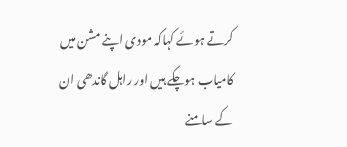کرتے ہوئے کہاکہ مودی اپنے مشن میں کامیاب ہوچکے ہیں اور راہل گاندھی ان کے سامنے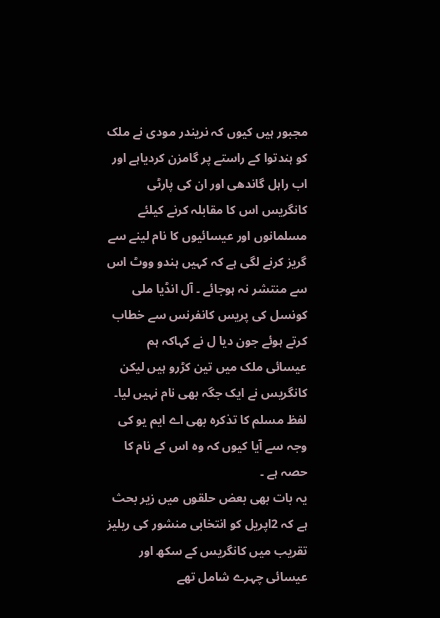مجبور ہیں کیوں کہ نریندر مودی نے ملک کو ہندتوا کے راستے پر گامزن کردیاہے اور اب راہل گاندھی اور ان کی پارٹی کانگریس اس کا مقابلہ کرنے کیلئے مسلمانوں اور عیسائیوں کا نام لینے سے گریز کرنے لگی ہے کہ کہیں ہندو ووٹ اس سے منتشر نہ ہوجائے ۔ آل انڈیا ملی کونسل کی پریس کانفرنس سے خطاب کرتے ہوئے جون دیا ل نے کہاکہ ہم عیسائی ملک میں تین کڑرو ہیں لیکن کانگریس نے ایک جگہ بھی نام نہیں لیا۔ لفظ مسلم کا تذکرہ بھی اے ایم یو کی وجہ سے آیا کیوں کہ وہ اس کے نام کا حصہ ہے ۔
یہ بات بھی بعض حلقوں میں زیر بحث ہے کہ 2اپریل کو انتخابی منشور کی ریلیز تقریب میں کانگریس کے سکھ اور عیسائی چہرے شامل تھے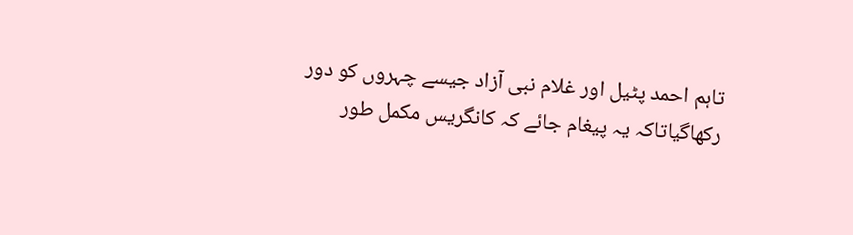تاہم احمد پٹیل اور غلام نبی آزاد جیسے چہروں کو دور رکھاگیاتاکہ یہ پیغام جائے کہ کانگریس مکمل طور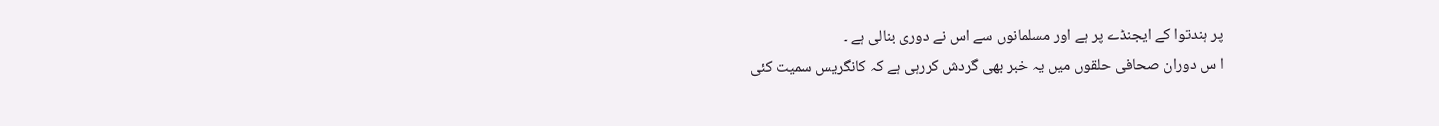پر ہندتوا کے ایجنڈے پر ہے اور مسلمانوں سے اس نے دوری بنالی ہے ۔
ا س دوران صحافی حلقوں میں یہ خبر بھی گردش کررہی ہے کہ کانگریس سمیت کئی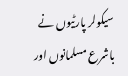سیکولر پارٹیوں نے باشرع مسلمانوں اور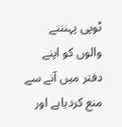ٹوپی پہنننے والوں کو اپنے دفتر میں آنے سے منع کردیاہے اور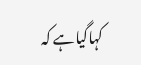کہاگیاہے کہ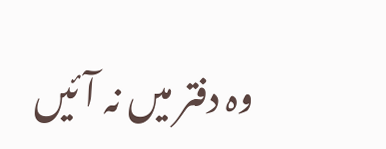وہ دفتر میں نہ آئیں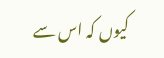کیوں کہ اس سے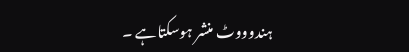ہندوووٹ منشر ہوسکتاہے ۔